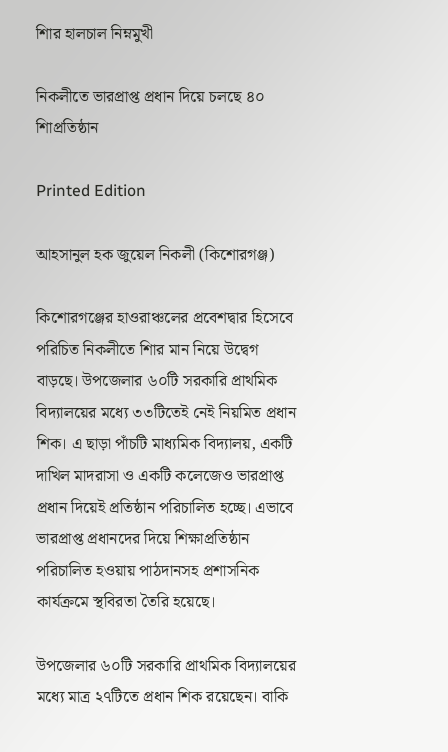শিার হালচাল নিম্নমুখী

নিকলীতে ভারপ্রাপ্ত প্রধান দিয়ে চলছে ৪০ শিাপ্রতিষ্ঠান

Printed Edition

আহসানুল হক জুয়েল নিকলী (কিশোরগঞ্জ)

কিশোরগঞ্জের হাওরাঞ্চলের প্রবেশদ্বার হিসেবে পরিচিত নিকলীতে শিার মান নিয়ে উদ্বেগ বাড়ছে। উপজেলার ৬০টি সরকারি প্রাথমিক বিদ্যালয়ের মধ্যে ৩৩টিতেই নেই নিয়মিত প্রধান শিক। এ ছাড়া পাঁচটি মাধ্যমিক বিদ্যালয়, একটি দাখিল মাদরাসা ও একটি কলেজেও ভারপ্রাপ্ত প্রধান দিয়েই প্রতিষ্ঠান পরিচালিত হচ্ছে। এভাবে ভারপ্রাপ্ত প্রধানদের দিয়ে শিক্ষাপ্রতিষ্ঠান পরিচালিত হওয়ায় পাঠদানসহ প্রশাসনিক কার্যক্রমে স্থবিরতা তৈরি হয়েছে।

উপজেলার ৬০টি সরকারি প্রাথমিক বিদ্যালয়ের মধ্যে মাত্র ২৭টিতে প্রধান শিক রয়েছেন। বাকি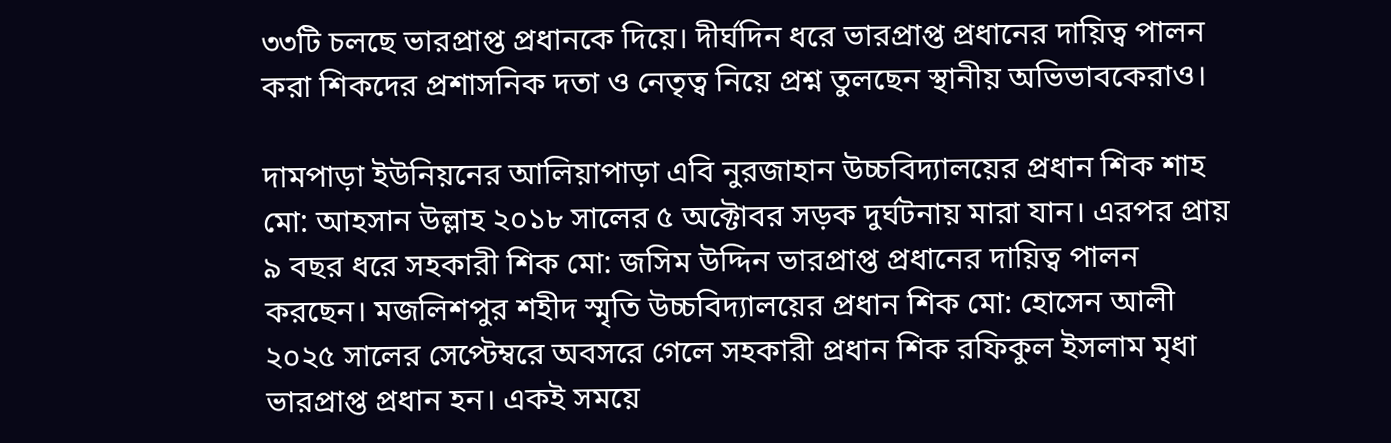৩৩টি চলছে ভারপ্রাপ্ত প্রধানকে দিয়ে। দীর্ঘদিন ধরে ভারপ্রাপ্ত প্রধানের দায়িত্ব পালন করা শিকদের প্রশাসনিক দতা ও নেতৃত্ব নিয়ে প্রশ্ন তুলছেন স্থানীয় অভিভাবকেরাও।

দামপাড়া ইউনিয়নের আলিয়াপাড়া এবি নুরজাহান উচ্চবিদ্যালয়ের প্রধান শিক শাহ মো: আহসান উল্লাহ ২০১৮ সালের ৫ অক্টোবর সড়ক দুর্ঘটনায় মারা যান। এরপর প্রায় ৯ বছর ধরে সহকারী শিক মো: জসিম উদ্দিন ভারপ্রাপ্ত প্রধানের দায়িত্ব পালন করছেন। মজলিশপুর শহীদ স্মৃতি উচ্চবিদ্যালয়ের প্রধান শিক মো: হোসেন আলী ২০২৫ সালের সেপ্টেম্বরে অবসরে গেলে সহকারী প্রধান শিক রফিকুল ইসলাম মৃধা ভারপ্রাপ্ত প্রধান হন। একই সময়ে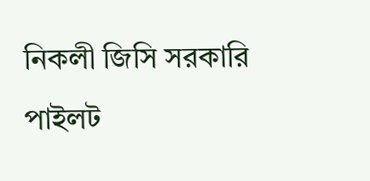নিকলী জিসি সরকারি পাইলট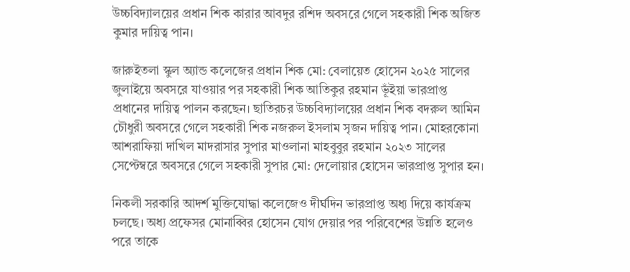উচ্চবিদ্যালয়ের প্রধান শিক কারার আবদুর রশিদ অবসরে গেলে সহকারী শিক অজিত কুমার দায়িত্ব পান।

জারুইতলা স্কুল অ্যান্ড কলেজের প্রধান শিক মো: বেলায়েত হোসেন ২০২৫ সালের জুলাইয়ে অবসরে যাওয়ার পর সহকারী শিক আতিকুর রহমান ভূঁইয়া ভারপ্রাপ্ত প্রধানের দায়িত্ব পালন করছেন। ছাতিরচর উচ্চবিদ্যালয়ের প্রধান শিক বদরুল আমিন চৌধুরী অবসরে গেলে সহকারী শিক নজরুল ইসলাম সৃজন দায়িত্ব পান। মোহরকোনা আশরাফিয়া দাখিল মাদরাসার সুপার মাওলানা মাহবুবুর রহমান ২০২৩ সালের সেপ্টেম্বরে অবসরে গেলে সহকারী সুপার মো: দেলোয়ার হোসেন ভারপ্রাপ্ত সুপার হন।

নিকলী সরকারি আদর্শ মুক্তিযোদ্ধা কলেজেও দীর্ঘদিন ভারপ্রাপ্ত অধ্য দিয়ে কার্যক্রম চলছে। অধ্য প্রফেসর মোনাব্বির হোসেন যোগ দেয়ার পর পরিবেশের উন্নতি হলেও পরে তাকে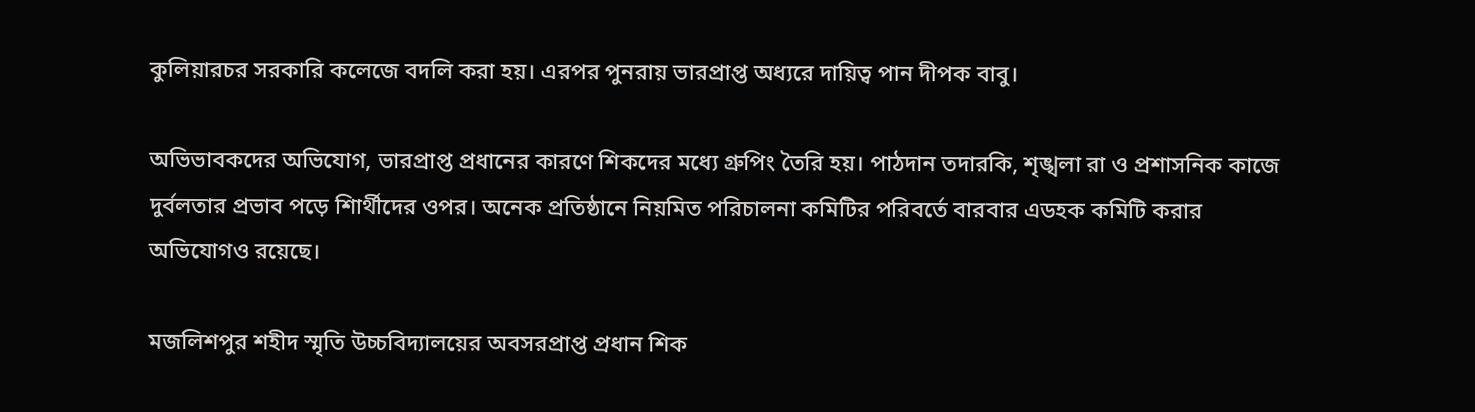কুলিয়ারচর সরকারি কলেজে বদলি করা হয়। এরপর পুনরায় ভারপ্রাপ্ত অধ্যরে দায়িত্ব পান দীপক বাবু।

অভিভাবকদের অভিযোগ, ভারপ্রাপ্ত প্রধানের কারণে শিকদের মধ্যে গ্রুপিং তৈরি হয়। পাঠদান তদারকি, শৃঙ্খলা রা ও প্রশাসনিক কাজে দুর্বলতার প্রভাব পড়ে শিার্থীদের ওপর। অনেক প্রতিষ্ঠানে নিয়মিত পরিচালনা কমিটির পরিবর্তে বারবার এডহক কমিটি করার অভিযোগও রয়েছে।

মজলিশপুর শহীদ স্মৃতি উচ্চবিদ্যালয়ের অবসরপ্রাপ্ত প্রধান শিক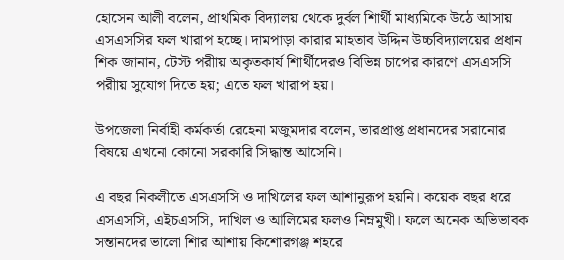হোসেন আলী বলেন, প্রাথমিক বিদ্যালয় থেকে দুর্বল শিার্থী মাধ্যমিকে উঠে আসায় এসএসসির ফল খারাপ হচ্ছে। দামপাড়া কারার মাহতাব উদ্দিন উচ্চবিদ্যালয়ের প্রধান শিক জানান, টেস্ট পরীায় অকৃতকার্য শিার্থীদেরও বিভিন্ন চাপের কারণে এসএসসি পরীায় সুযোগ দিতে হয়; এতে ফল খারাপ হয়।

উপজেলা নির্বাহী কর্মকর্তা রেহেনা মজুমদার বলেন, ভারপ্রাপ্ত প্রধানদের সরানোর বিষয়ে এখনো কোনো সরকারি সিদ্ধান্ত আসেনি।

এ বছর নিকলীতে এসএসসি ও দাখিলের ফল আশানুরূপ হয়নি। কয়েক বছর ধরে এসএসসি, এইচএসসি, দাখিল ও আলিমের ফলও নিম্নমুখী। ফলে অনেক অভিভাবক সন্তানদের ভালো শিার আশায় কিশোরগঞ্জ শহরে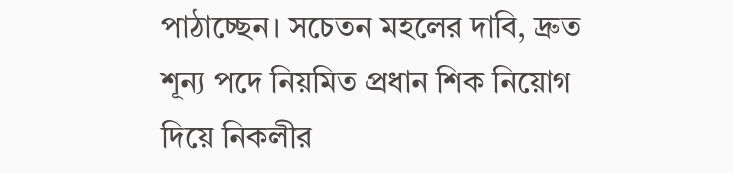পাঠাচ্ছেন। সচেতন মহলের দাবি, দ্রুত শূন্য পদে নিয়মিত প্রধান শিক নিয়োগ দিয়ে নিকলীর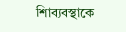শিাব্যবস্থাকে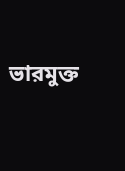ভারমুক্ত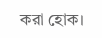করা হোক।